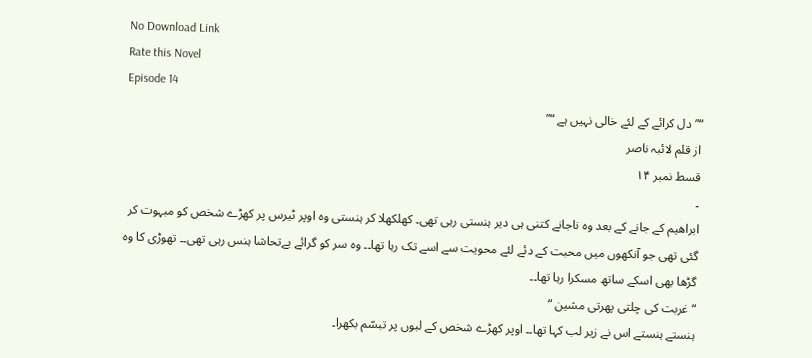No Download Link
Rate this Novel
Episode 14
“” دل کرائے کے لئے خالی نہیں ہے “”
از قلم لائبہ ناصر
قسط نمبر ١۴
۔
ابراھیم کے جانے کے بعد وہ ناجانے کتنی ہی دیر ہنستی رہی تھی۔ کھلکھلا کر ہنستی وہ اوپر ٹیرس پر کھڑے شخص کو مبہوت کر گئی تھی جو آنکھوں میں محبت کے دئے لئے محویت سے اسے تک رہا تھا۔۔ وہ سر کو گرائے بےتحاشا ہنس رہی تھی۔۔ تھوڑی کا وہ گڑھا بھی اسکے ساتھ مسکرا رہا تھا۔۔
“غربت کی چلتی پھرتی مشین “
ہنستے ہنستے اس نے زیر لب کہا تھا۔۔ اوپر کھڑے شخص کے لبوں پر تبسّم بکھرا۔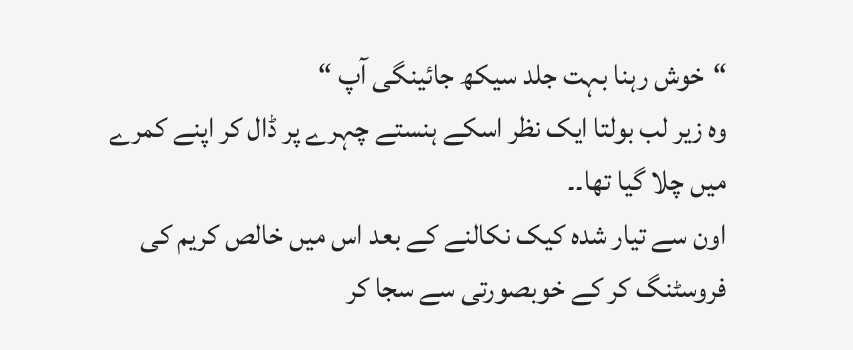“خوش رہنا بہت جلد سیکھ جائینگی آپ “
وہ زیر لب بولتا ایک نظر اسکے ہنستے چہرے پر ڈال کر اپنے کمرے میں چلا گیا تھا۔۔
اون سے تیار شدہ کیک نکالنے کے بعد اس میں خالص کریم کی فروسٹنگ کر کے خوبصورتی سے سجا کر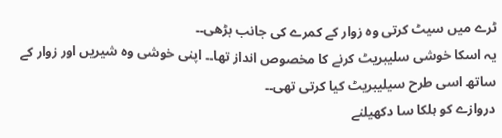ٹرے میں سیٹ کرتی وہ زوار کے کمرے کی جانب بڑھی۔۔
یہ اسکا خوشی سلیبریٹ کرنے کا مخصوص انداز تھا۔۔ اپنی خوشی وہ شیریں اور زوار کے ساتھ اسی طرح سیلیبریٹ کیا کرتی تھی۔۔
دروازے کو ہلکا سا دکھیلنے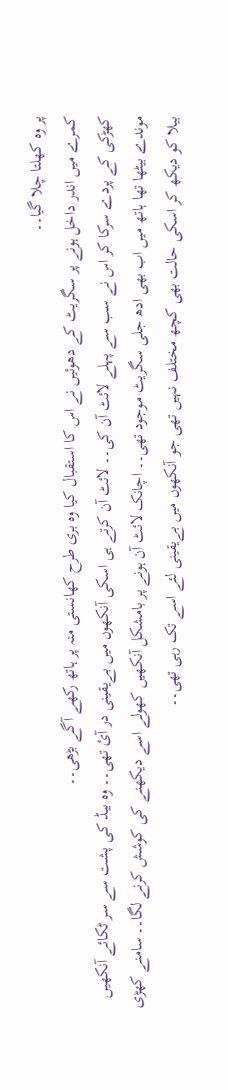پر وہ کھلتا چلا گیا۔۔
کمرے میں اندر داخل ہونے پر سگریٹ کے دھوئیں نے اس کا استقبال کیا وہ بری طرح کھانستی منہ پر ہاتھ رکھے آگے بڑھی۔۔
کھڑکی کے پردے سركا کر اس نے سب سے پہلے لائٹ آن کی۔۔ لائٹ آن کرتے ہی اسکی آنکھوں میں بےیقینی در آئ تھی۔۔ وہ بیڈ کی پشت سے سر ٹکائے آنکھیں موندے بیٹھا تھا ہاتھ میں اب بھی ادھ جلی سگریٹ موجود تھی۔۔ اچانک لائٹ آن ہونے پر بامشکل آنکھیں کھولے اسے دیکھنے کی کوشش کرنے لگا۔۔ سامنے کھڑی بیلا کو دیکھ کر اسکی حالت بھی کچھ مختلف نہیں تھی جو آنکھوں میں بےیقینی لئے اسے تک رہی تھی۔۔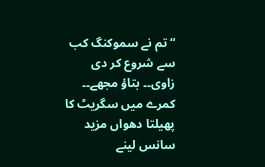“تم نے سموکنگ کب سے شروع کر دی زاوی۔۔ بتاؤ مجھے۔۔
کمرے میں سگریٹ کا پھیلتا دھواں مزید سانس لینے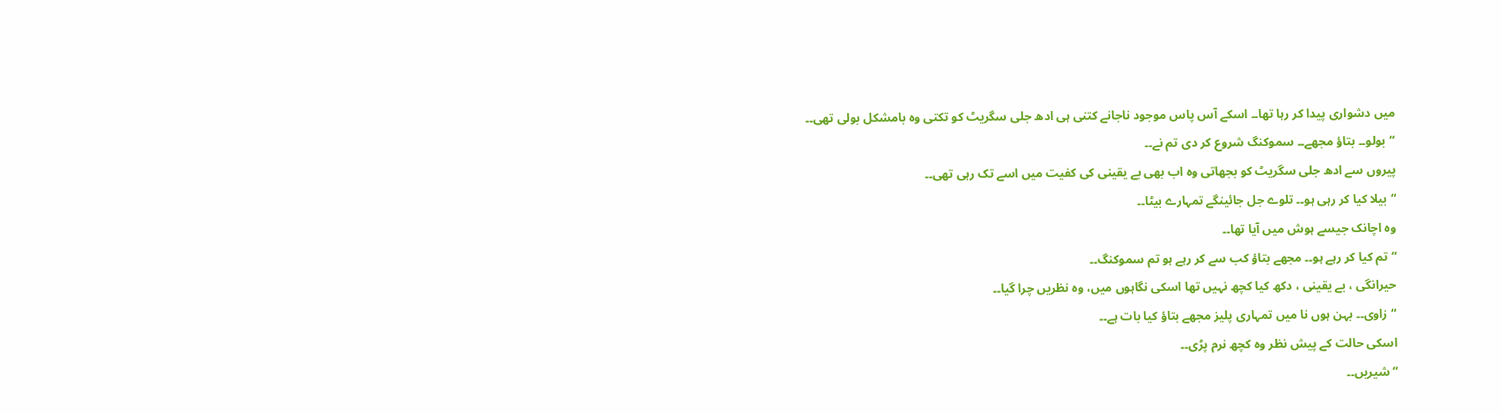میں دشواری پیدا کر رہا تھا۔۔ اسکے آس پاس موجود ناجانے کتنی ہی ادھ جلی سگریٹ کو تکتی وہ بامشکل بولی تھی۔۔
“بولو۔۔ بتاؤ مجھے۔۔ سموکنگ شروع کر دی تم نے۔۔
پیروں سے ادھ جلی سگریٹ کو بجھاتی وہ اب بھی بے یقینی کی کفیت میں اسے تک رہی تھی۔۔
“بیلا کیا کر رہی ہو۔۔ تلوے جل جائینگے تمہارے بیٹا۔۔
وہ اچانک جیسے ہوش میں آیا تھا۔۔
“تم کیا کر رہے ہو۔۔ مجھے بتاؤ کب سے کر رہے ہو تم سموکنگ۔۔
حیرانگی ، بے یقینی ، دکھ کیا کچھ نہیں تھا اسکی نگاہوں میں، وہ نظریں چرا گیا۔۔
“زاوی۔۔ بہن ہوں نا میں تمہاری پلیز مجھے بتاؤ کیا بات ہے۔۔
اسکی حالت کے پیش نظر وہ کچھ نرم پڑی۔۔
“شیریں۔۔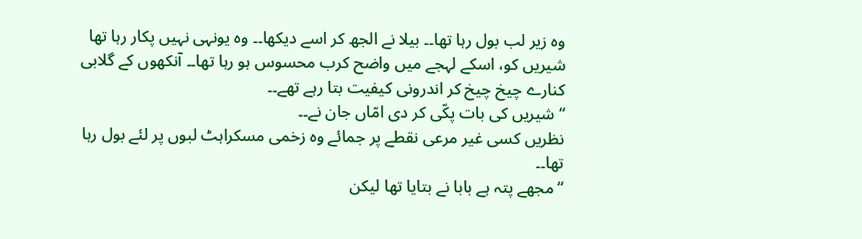وہ زیر لب بول رہا تھا۔۔ بیلا نے الجھ کر اسے دیکھا۔۔ وہ یونہی نہیں پکار رہا تھا شیریں کو، اسکے لہجے میں واضح کرب محسوس ہو رہا تھا۔۔ آنکھوں کے گلابی کنارے چیخ چیخ کر اندرونی کیفیت بتا رہے تھے۔۔
“شیریں کی بات پکّی کر دی امّاں جان نے۔۔
نظریں کسی غیر مرعی نقطے پر جمائے وہ زخمی مسکراہٹ لبوں پر لئے بول رہا تھا۔۔
“مجھے پتہ ہے بابا نے بتایا تھا لیکن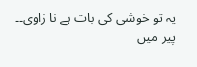یہ تو خوشی کی بات ہے نا زاوی۔۔
پیر میں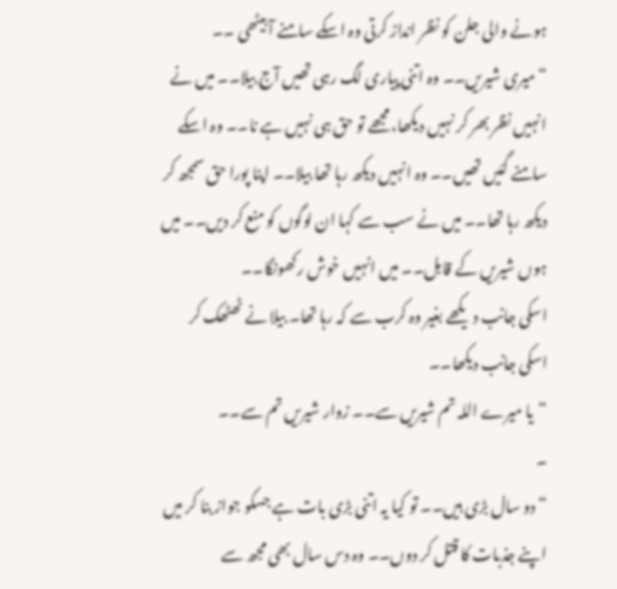ہونے والی جلن کو نظر انداز کرتی وہ اسکے سامنے آ بیٹھی ۔۔
“میری شیریں۔۔ وہ اتنی پیاری لگ رہی تھیں آج بیلا۔۔ میں نے انہیں نظر بھر کر نہیں دیکھا، مجھے تو حق ہی نہیں ہے نا۔۔ وہ اسکے سامنے گئیں تھیں۔۔ وہ انہیں دیکھ رہا تھا بیلا۔۔ اپنا پورا حق سمجھ کر دیکھ رہا تھا۔۔ میں نے سب سے کہا ان لوگوں کو منع کر دیں۔۔ میں ہوں شیریں کے قابل۔۔ میں انہیں خوش رکھونگا۔۔
اسکی جانب دیکھے بغیر وہ کرب سے کہ رہا تھا۔ بیلا نے ٹھٹھک کر اسکی جانب دیکھا۔۔
“یا میرے اللہ تم شیریں سے۔۔ زوار شیریں تم سے۔۔
۔
“دو سال بڑی ہیں۔۔ تو کیا یہ اتنی بڑی بات ہے جسکو جواز بنا کر میں اپنے جذبات کا قتل کر دوں۔۔ وہ دس سال بھی مجھ سے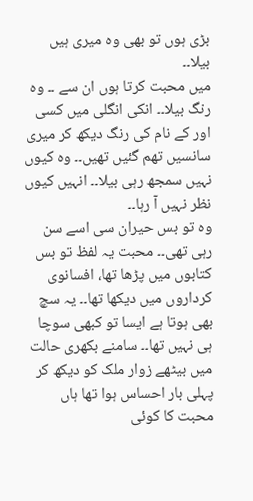بڑی ہوں تو بھی وہ میری ہیں بیلا۔۔
میں محبت کرتا ہوں ان سے ۔۔ وہ رنگ بیلا۔۔ انکی انگلی میں کسی اور کے نام کی رنگ دیکھ کر میری سانسیں تھم گئیں تھیں۔۔ وہ کیوں نہیں سمجھ رہی بیلا۔۔ انہیں کیوں نظر نہیں آ رہا۔۔
وہ تو بس حیران سی اسے سن رہی تھی۔۔ محبت یہ لفظ تو بس کتابوں میں پڑھا تھا، افسانوی کرداروں میں دیکھا تھا۔۔ یہ سچ بھی ہوتا ہے ایسا تو کبھی سوچا ہی نہیں تھا۔۔ سامنے بکھری حالت میں بیٹھے زوار ملک کو دیکھ کر پہلی بار احساس ہوا تھا ہاں محبت کا کوئی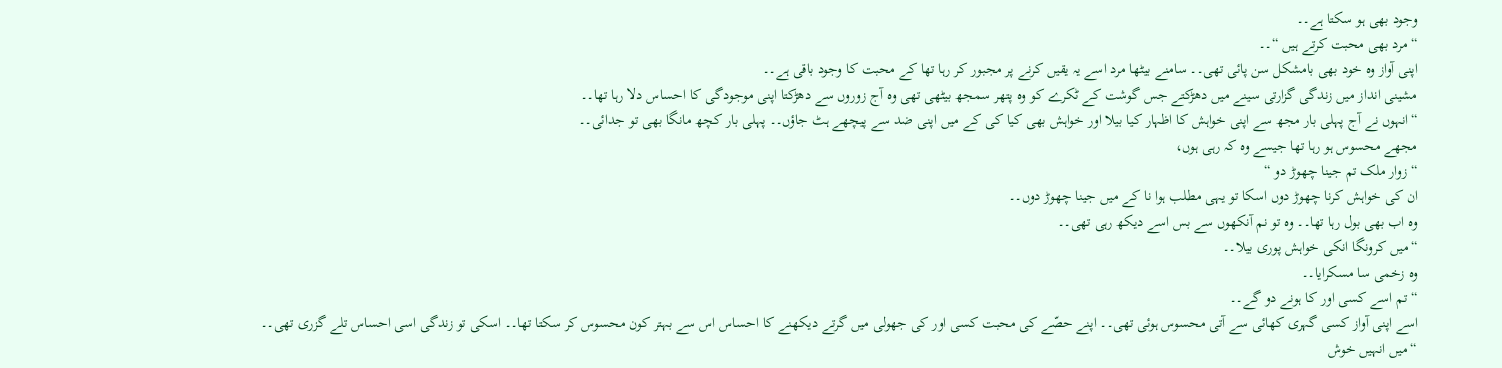وجود بھی ہو سکتا ہے۔۔
“مرد بھی محبت کرتے ہیں “۔۔
اپنی آواز وہ خود بھی بامشکل سن پائی تھی۔۔ سامنے بیٹھا مرد اسے یہ یقیں کرنے پر مجبور کر رہا تھا کے محبت کا وجود باقی ہے۔۔
مشینی انداز میں زندگی گزارتی سینے میں دھڑکتے جس گوشت کے ٹکرے کو وہ پتھر سمجھ بیٹھی تھی وہ آج زوروں سے دھڑکتا اپنی موجودگی کا احساس دلا رہا تھا۔۔
“انہوں نے آج پہلی بار مجھ سے اپنی خواہش کا اظہار کیا بیلا اور خواہش بھی کیا کی کے میں اپنی ضد سے پیچھے ہٹ جاؤں۔۔ پہلی بار کچھ مانگا بھی تو جدائی۔۔
مجھے محسوس ہو رہا تھا جیسے وہ کہ رہی ہوں،
“زوار ملک تم جینا چھوڑ دو “
ان کی خواہش کرنا چھوڑ دوں اسکا تو یہی مطلب ہوا نا کے میں جینا چھوڑ دوں۔۔
وہ اب بھی بول رہا تھا۔۔ وہ تو نم آنکھوں سے بس اسے دیکھ رہی تھی۔۔
“میں کرونگا انکی خواہش پوری بیلا۔۔
وہ زخمی سا مسکرایا۔۔
“تم اسے کسی اور کا ہونے دو گے۔۔
اسے اپنی آواز کسی گہری کھائی سے آتی محسوس ہوئی تھی۔۔ اپنے حصّے کی محبت کسی اور کی جھولی میں گرتے دیکھنے کا احساس اس سے بہتر کون محسوس کر سکتا تھا۔۔ اسکی تو زندگی اسی احساس تلے گزری تھی۔۔
“میں انہیں خوش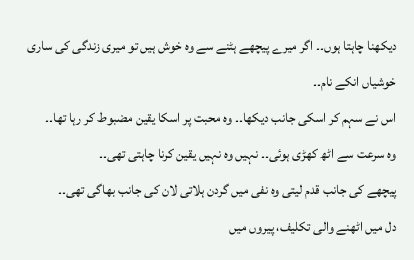دیکھنا چاہتا ہوں۔۔ اگر میرے پیچھے ہٹنے سے وہ خوش ہیں تو میری زندگی کی ساری خوشياں انکے نام۔۔
اس نے سہم کر اسکی جانب دیکھا۔۔ وہ محبت پر اسکا یقین مضبوط کر رہا تھا۔۔
وہ سرعت سے اٹھ کھڑی ہوئی۔۔ نہیں وہ نہیں یقین کرنا چاہتی تھی۔۔
پیچھے کی جانب قدم لیتی وہ نفی میں گردن ہلاتی لان کی جانب بھاگی تھی۔۔
دل میں اٹھنے والی تکلیف، پیروں میں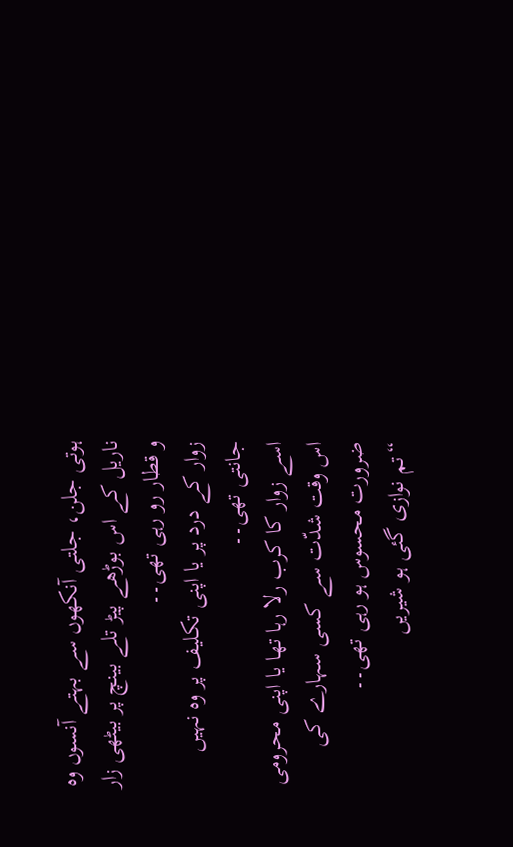ہوتی جلن، جلتی آنکھوں سے بہتے آنسوں وہ ناریل کے اس بوڑھے پیڑ تلے بینچ پر بیٹھی زار و قطار رو رہی تھی۔۔
زوار کے درد پر یا اپنی تکلیف پر وہ نہیں جانتی تھی۔۔
اسے زوار کا کرب رلا رہا تھا یا اپنی محرومی اس وقت شدّت سے کسی سہارے کی ضرورت محسوس ہو رہی تھی۔۔
“تم نوازی گئی ہو شیریں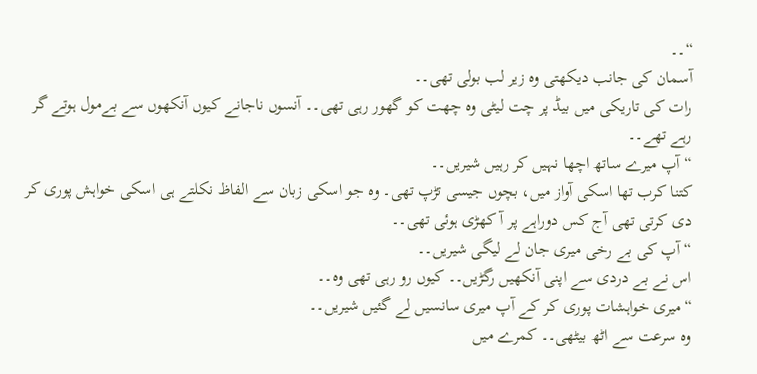“۔۔
آسمان کی جانب دیکھتی وہ زیر لب بولی تھی۔۔
رات کی تاریکی میں بیڈ پر چت لیٹی وہ چھت کو گھور رہی تھی۔۔ آنسوں ناجانے کیوں آنکھوں سے بےمول ہوتے گر رہے تھے۔۔
“آپ میرے ساتھ اچھا نہیں کر رہیں شیریں۔۔
کتنا کرب تھا اسکی آواز میں، بچوں جیسی تڑپ تھی۔ وہ جو اسکی زبان سے الفاظ نکلتے ہی اسکی خواہش پوری کر دی کرتی تھی آج کس دوراہے پر آ کھڑی ہوئی تھی۔۔
“آپ کی بے رخی میری جان لے لیگی شیریں۔۔
اس نے بے دردی سے اپنی آنکھیں رگڑیں۔۔ کیوں رو رہی تھی وہ۔۔
“میری خواہشات پوری کر کے آپ میری سانسیں لے گئیں شیریں۔۔
وہ سرعت سے اٹھ بیٹھی۔۔ کمرے میں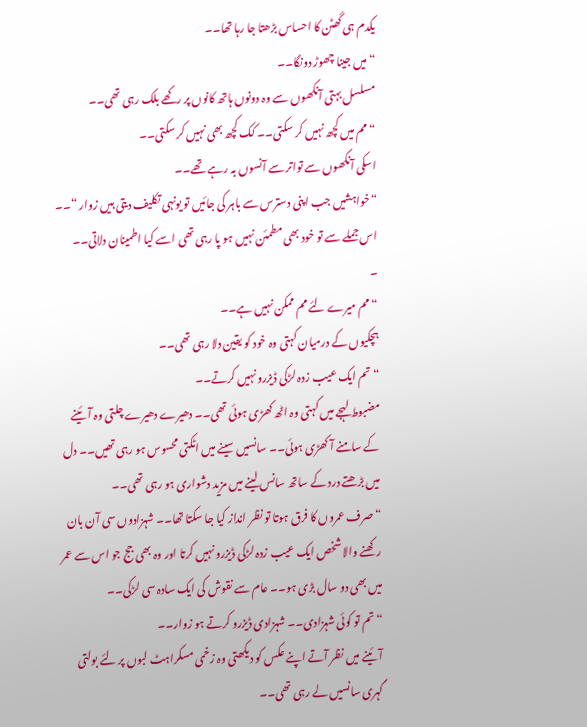یکدم ہی گھٹن کا احساس بڑھتا جا رہا تھا۔۔
“میں جینا چھوڑ دونگا۔۔
مسلسل بہتی آنکھوں سے وہ دونوں ہاتھ کانوں پر رکھے بلک رہی تھی۔۔
“مم میں کچھ نہیں کر سکتی۔۔ کک کچھ بھی نہیں کر سکتی۔۔
اسکی آنکھوں سے تواتر سے آنسوں بہ رہے تھے۔۔
“خواہشیں جب اپنی دسترس سے باہر کی جائیں تو یونہی تکلیف دیتی ہیں زوار “۔۔
اس جملے سے تو خود بھی مطمئن نہیں ہو پا رہی تھی اسے کیا اطمینان دلاتی۔۔
۔
“مم میرے لئے مم ممکن نہیں ہے۔۔
ہچکیوں کے درمیان کہتی وہ خود کو یقین دلا رہی تھی۔۔
“تم ایک عیب زدہ لڑکی ڈیزرو نہیں کرتے۔۔
مضبوط لہجے میں کہتی وہ اٹھ کھڑی ہوئی تھی۔۔ دھیرے دھیرے چلتی وہ آئینے کے سامنے آ کھڑی ہوئی۔۔ سانسیں سینے میں اٹکتی محسوس ہو رہی تھیں۔۔ دل میں بڑھتے درد کے ساتھ سانس لینے میں مزید دشواری ہو رہی تھی۔۔
“صرف عمروں کا فرق ہوتا تو نظر انداز کیا جا سکتا تھا۔۔ شہزادوں سی آن بان رکھنے والا شخص ایک عیب زدہ لڑکی ڈیزرو نہیں کرتا اور وہ بھی جج جو اس سے عمر میں بھی دو سال بڑی ہو۔۔ عام سے نقوش کی ایک سادہ سی لڑکی۔۔
“تم تو کوئی شہزادی۔۔ شہزادی ڈیزرو کرتے ہو زوار۔۔
آئینے میں نظر آتے اپنے عکس کو دیکھتی وہ زخمی مسکراہٹ لبوں پر لئے بولتی گہری سانسیں لے رہی تھی۔۔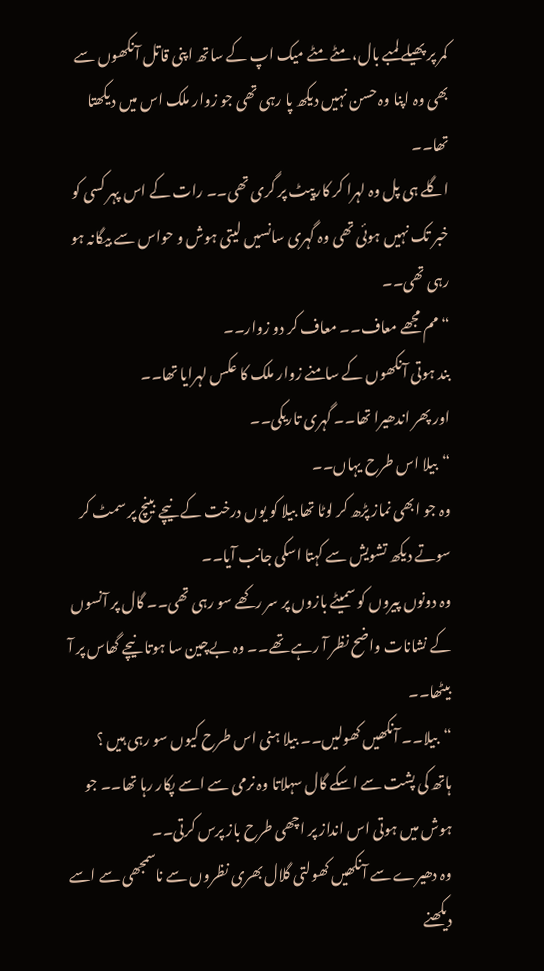کمر پر پھیلے لمبے بال، مٹے مٹے میک اپ کے ساتھ اپنی قاتل آنکھوں سے بھی وہ اپنا وہ حسن نہیں دیکھ پا رہی تھی جو زوار ملک اس میں دیکھتا تھا۔۔
اگلے ہی پل وہ لہرا کر کارپیٹ پر گری تھی۔۔ رات کے اس پہر کسی کو خبر تک نہیں ہوئی تھی وہ گہری سانسیں لیتی ہوش و حواس سے بیگانہ ہو رہی تھی۔۔
“مم مجھے معاف۔۔ معاف کر دو زوار۔۔
بند ہوتی آنکھوں کے سامنے زوار ملک کا عکس لہرایا تھا۔۔
اور پھر اندھیرا تھا۔۔ گہری تاریکی۔۔
“بیلا اس طرح یہاں۔۔
وہ جو ابھی نماز پڑھ کر لوٹا تھا بیلا کو یوں درخت کے نیچے بینچ پر سمٹ کر سوتے دیکھ تشویش سے کہتا اسکی جانب آیا۔۔
وہ دونوں پیروں کو سمیٹے بازوں پر سر رکھے سو رہی تھی۔۔ گال پر آنسوں کے نشانات واضح نظر آ رہے تھے۔۔ وہ بےچین سا ہوتا نیچے گھاس پر آ بیٹھا۔۔
“بیلا۔۔ آنکھیں کھولیں۔۔ بیلا ہنی اس طرح کیوں سو رہی ہیں ؟
ہاتھ کی پشت سے اسکے گال سہلاتا وہ نرمی سے اسے پکار رہا تھا۔۔ جو ہوش میں ہوتی اس انداز پر اچھی طرح باز پرس کرتی۔۔
وہ دھیرے سے آنکھیں کھولتی گلال بھری نظروں سے ناسمجھی سے اسے دیکھنے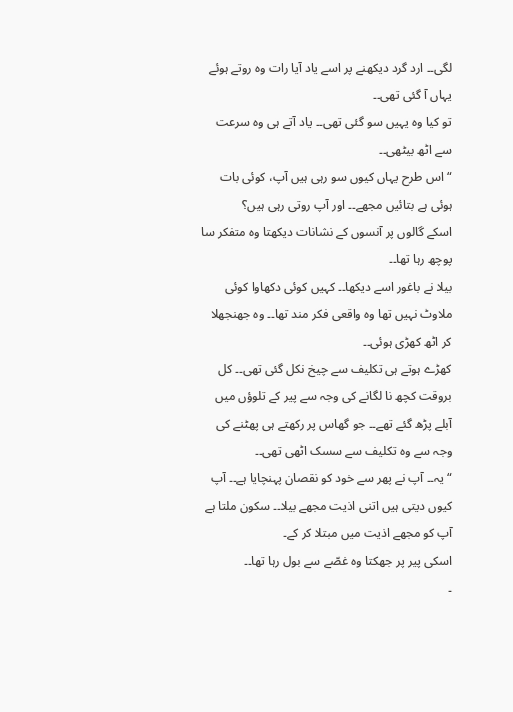لگی۔۔ ارد گرد دیکھنے پر اسے یاد آیا رات وہ روتے ہوئے یہاں آ گئی تھی۔۔
تو کیا وہ یہیں سو گئی تھی۔۔ یاد آتے ہی وہ سرعت سے اٹھ بیٹھی۔۔
“اس طرح یہاں کیوں سو رہی ہیں آپ، کوئی بات ہوئی ہے بتائیں مجھے۔۔ اور آپ روتی رہی ہیں؟
اسکے گالوں پر آنسوں کے نشانات دیکھتا وہ متفکر سا پوچھ رہا تھا۔۔
بیلا نے باغور اسے دیکھا۔۔ کہیں کوئی دکھاوا کوئی ملاوٹ نہیں تھا وہ واقعی فکر مند تھا۔۔ وہ جھنجھلا کر اٹھ کھڑی ہوئی۔۔
کھڑے ہوتے ہی تکلیف سے چیخ نکل گئی تھی۔۔ کل بروقت کچھ نا لگانے کی وجہ سے پیر کے تلوؤں میں آبلے پڑھ گئے تھے۔۔ جو گھاس پر رکھتے ہی پھٹنے کی وجہ سے وہ تکلیف سے سسک اٹھی تھی۔۔
“یہ۔۔ آپ نے پھر سے خود کو نقصان پہنچایا ہے۔۔ آپ کیوں دیتی ہیں اتنی اذیت مجھے بیلا۔۔ سکون ملتا ہے آپ کو مجھے اذیت میں مبتلا کر کے۔
اسکی پیر پر جھکتا وہ غصّے سے بول رہا تھا۔۔
۔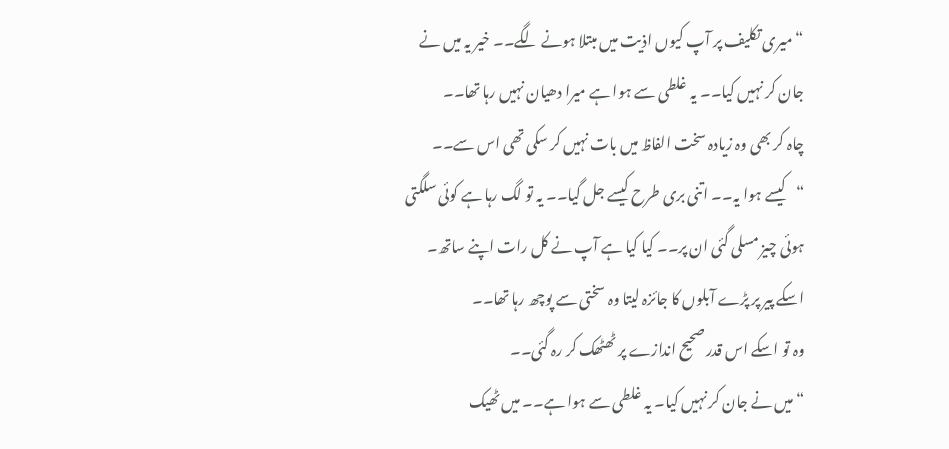“میری تکلیف پر آپ کیوں اذیت میں مبتلا ہونے لگے۔۔ خیر یہ میں نے جان کر نہیں کیا۔۔ یہ غلطی سے ہوا ہے میرا دھیان نہیں رہا تھا۔۔
چاہ کر بھی وہ زیادہ سخت الفاظ میں بات نہیں کر سکی تھی اس سے۔۔
“کیسے ہوا یہ۔۔ اتنی بری طرح کیسے جل گیا۔۔ یہ تو لگ رہا ہے کوئی سلگتی ہوئی چیز مسلی گئی ان پر۔۔ کیا کیا ہے آپ نے کل رات اپنے ساتھ۔
اسکے پیر پر پڑے آبلوں کا جائزہ لیتا وہ سختی سے پوچھ رہا تھا۔۔
وہ تو اسکے اس قدر صحیح اندازے پر ٹھٹھک کر رہ گئی۔۔
“میں نے جان کر نہیں کیا۔ یہ غلطی سے ہوا ہے۔۔ میں ٹھیک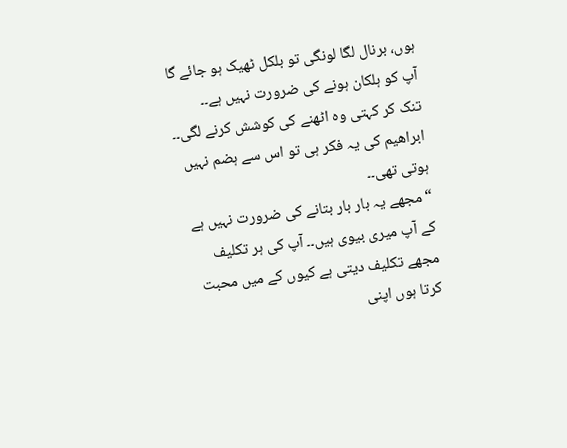ہوں، برنال لگا لونگی تو بلکل ٹھیک ہو جائے گا آپ کو ہلکان ہونے کی ضرورت نہیں ہے۔۔
تنک کر کہتی وہ اٹھنے کی کوشش کرنے لگی۔۔
ابراھیم کی یہ فکر ہی تو اس سے ہضم نہیں ہوتی تھی۔۔
“مجھے یہ بار بار بتانے کی ضرورت نہیں ہے کے آپ میری بیوی ہیں۔۔ آپ کی ہر تکلیف مجھے تکلیف دیتی ہے کیوں کے میں محبت کرتا ہوں اپنی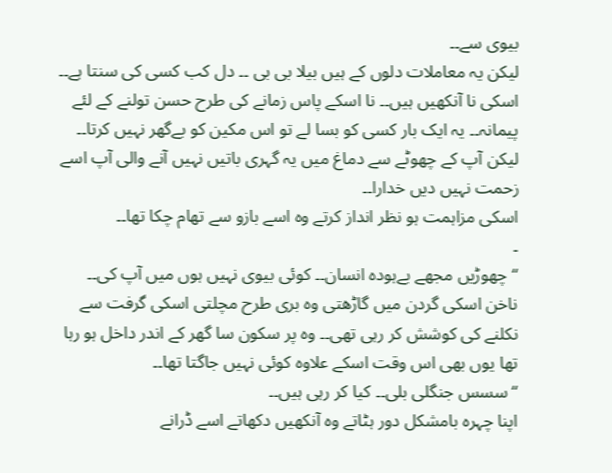بیوی سے۔۔
لیکن یہ معاملات دلوں کے ہیں بیلا بی بی ۔۔ دل کب کسی کی سنتا ہے۔۔ اسکی نا آنکھیں ہیں۔۔ نا اسکے پاس زمانے کی طرح حسن تولنے کے لئے پیمانہ۔۔ یہ ایک بار کسی کو بسا لے تو اس مکین کو بےگھر نہیں کرتا۔۔ لیکن آپ کے چھوٹے سے دماغ میں یہ گہری باتیں نہیں آنے والی آپ اسے زحمت نہیں دیں خدارا۔۔
اسکی مزاہمت ہو نظر انداز کرتے وہ اسے بازو سے تھام چکا تھا۔۔
۔
“چھوڑیں مجھے بےہودہ انسان۔۔ کوئی بیوی نہیں ہوں میں آپ کی۔۔
ناخن اسکی گردن میں گاڑھتی وہ بری طرح مچلتی اسکی گرفت سے نکلنے کی کوشش کر رہی تھی۔۔ وہ پر سکون سا گھر کے اندر داخل ہو رہا تھا یوں بھی اس وقت اسکے علاوہ کوئی نہیں جاگتا تھا۔۔
“سسس جنگلی بلی۔۔ کیا کر رہی ہیں۔۔
اپنا چہرہ بامشکل دور ہٹاتے وہ آنکھیں دکھاتے اسے ڈرانے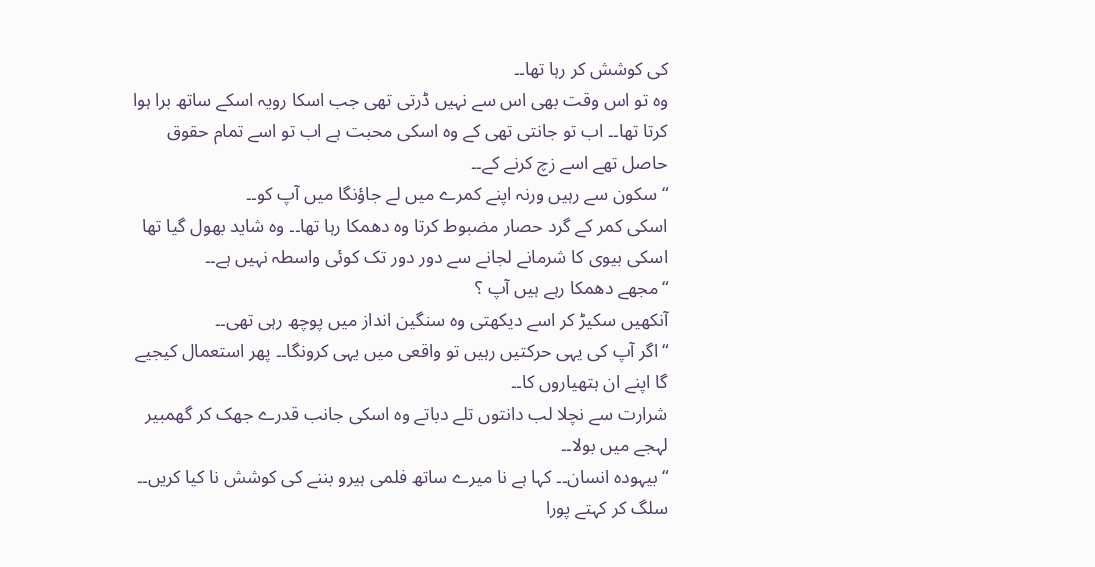کی کوشش کر رہا تھا۔۔
وہ تو اس وقت بھی اس سے نہیں ڈرتی تھی جب اسکا رویہ اسکے ساتھ برا ہوا کرتا تھا۔۔ اب تو جانتی تھی کے وہ اسکی محبت ہے اب تو اسے تمام حقوق حاصل تھے اسے زچ کرنے کے۔۔
“سکون سے رہیں ورنہ اپنے کمرے میں لے جاؤنگا میں آپ کو۔۔
اسکی کمر کے گرد حصار مضبوط کرتا وہ دھمکا رہا تھا۔۔ وہ شاید بھول گیا تھا اسکی بیوی کا شرمانے لجانے سے دور دور تک کوئی واسطہ نہیں ہے۔۔
“مجھے دھمکا رہے ہیں آپ ؟
آنکھیں سکیڑ کر اسے دیکھتی وہ سنگین انداز میں پوچھ رہی تھی۔۔
“اگر آپ کی یہی حرکتیں رہیں تو واقعی میں یہی کرونگا۔۔ پھر استعمال کیجیے گا اپنے ان ہتھیاروں کا۔۔
شرارت سے نچلا لب دانتوں تلے دباتے وہ اسکی جانب قدرے جھک کر گھمبیر لہجے میں بولا۔۔
“بیہودہ انسان۔۔ کہا ہے نا میرے ساتھ فلمی ہیرو بننے کی کوشش نا کیا کریں۔۔
سلگ کر کہتے پورا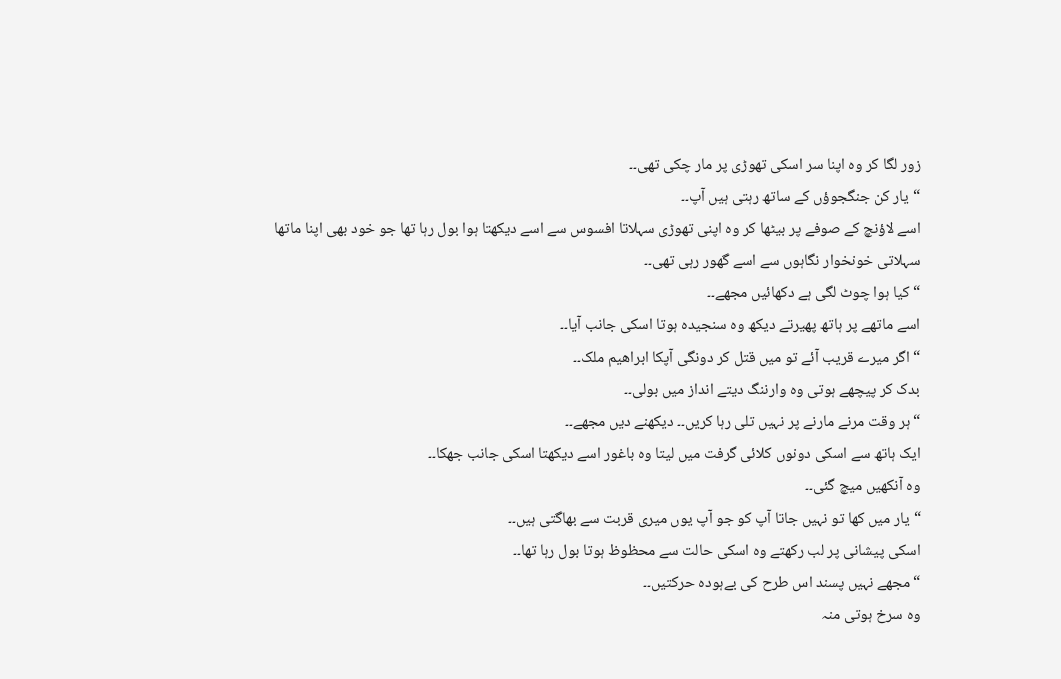زور لگا کر وہ اپنا سر اسکی تھوڑی پر مار چکی تھی۔۔
“یار کن جنگجوؤں کے ساتھ رہتی ہیں آپ۔۔
اسے لاؤنچ کے صوفے پر بیٹھا کر وہ اپنی تھوڑی سہلاتا افسوس سے اسے دیکھتا ہوا بول رہا تھا جو خود بھی اپنا ماتھا سہلاتی خونخوار نگاہوں سے اسے گھور رہی تھی۔۔
“کیا ہوا چوٹ لگی ہے دکھائیں مجھے۔۔
اسے ماتھے پر ہاتھ پھیرتے دیکھ وہ سنجیدہ ہوتا اسکی جانب آیا۔۔
“اگر میرے قریب آئے تو میں قتل کر دونگی آپکا ابراھیم ملک۔۔
بدک کر پیچھے ہوتی وہ وارننگ دیتے انداز میں بولی۔۔
“ہر وقت مرنے مارنے پر نہیں تلی رہا کریں۔۔ دیکھنے دیں مجھے۔۔
ایک ہاتھ سے اسکی دونوں کلائی گرفت میں لیتا وہ باغور اسے دیکھتا اسکی جانب جھکا۔۔
وہ آنکھیں میچ گئی۔۔
“یار میں کھا تو نہیں جاتا آپ کو جو آپ یوں میری قربت سے بھاگتی ہیں۔۔
اسکی پیشانی پر لب رکھتے وہ اسکی حالت سے محظوظ ہوتا بول رہا تھا۔۔
“مجھے نہیں پسند اس طرح کی بےہودہ حرکتیں۔۔
وہ سرخ ہوتی منہ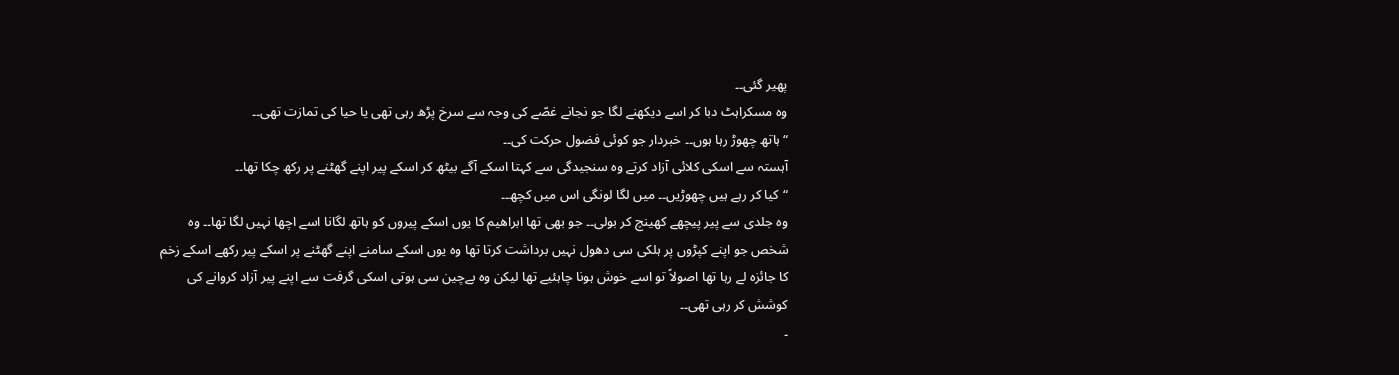پھیر گئی۔۔
وہ مسکراہٹ دبا کر اسے دیکھنے لگا جو نجانے غصّے کی وجہ سے سرخ پڑھ رہی تھی یا حیا کی تمازت تھی۔۔
“ہاتھ چھوڑ رہا ہوں۔۔ خبردار جو کوئی فضول حرکت کی۔۔
آہستہ سے اسکی کلائی آزاد کرتے وہ سنجیدگی سے کہتا اسکے آگے بیٹھ کر اسکے پیر اپنے گھٹنے پر رکھ چکا تھا۔۔
“کیا کر رہے ہیں چھوڑیں۔۔ میں لگا لونگی اس میں کچھ۔۔
وہ جلدی سے پیر پیچھے کھینچ کر بولی۔۔ جو بھی تھا ابراھیم کا یوں اسکے پیروں کو ہاتھ لگانا اسے اچھا نہیں لگا تھا۔۔ وہ شخص جو اپنے کپڑوں پر ہلکی سی دھول نہیں برداشت کرتا تھا وہ یوں اسکے سامنے اپنے گھٹنے پر اسکے پیر رکھے اسکے زخم کا جائزہ لے رہا تھا اصولاً تو اسے خوش ہونا چاہئیے تھا لیکن وہ بےچین سی ہوتی اسکی گرفت سے اپنے پیر آزاد کروانے کی کوشش کر رہی تھی۔۔
۔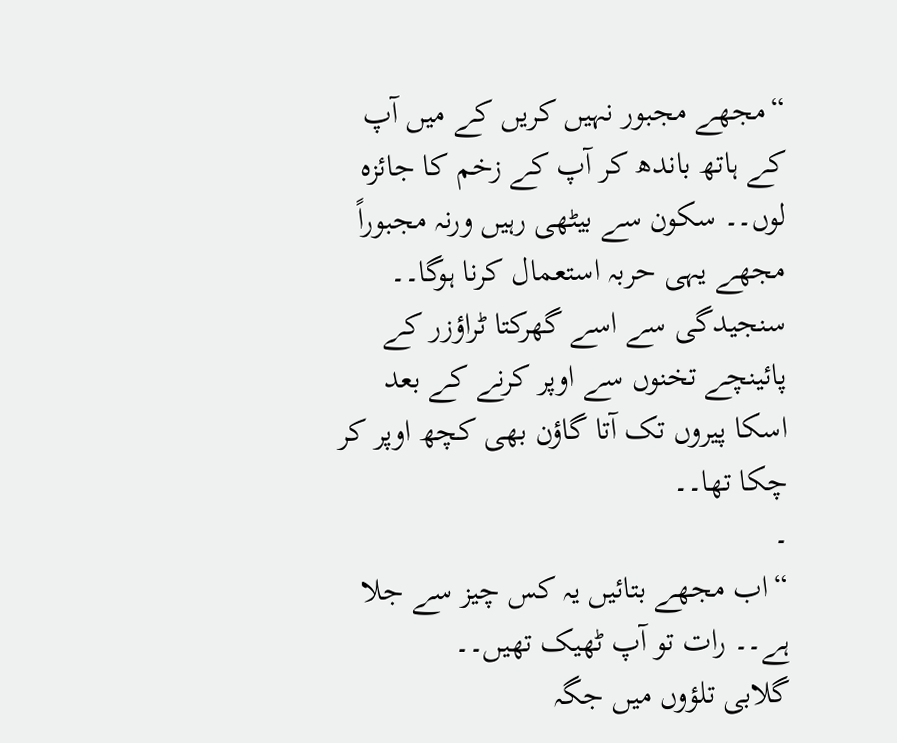“مجھے مجبور نہیں کریں کے میں آپ کے ہاتھ باندھ کر آپ کے زخم کا جائزہ لوں۔۔ سکون سے بیٹھی رہیں ورنہ مجبوراً مجھے یہی حربہ استعمال کرنا ہوگا۔۔
سنجیدگی سے اسے گھرکتا ٹراؤزر کے پائینچے تخنوں سے اوپر کرنے کے بعد اسکا پیروں تک آتا گاؤن بھی کچھ اوپر کر چکا تھا۔۔
۔
“اب مجھے بتائیں یہ کس چیز سے جلا ہے۔۔ رات تو آپ ٹھیک تھیں۔۔
گلابی تلؤوں میں جگہ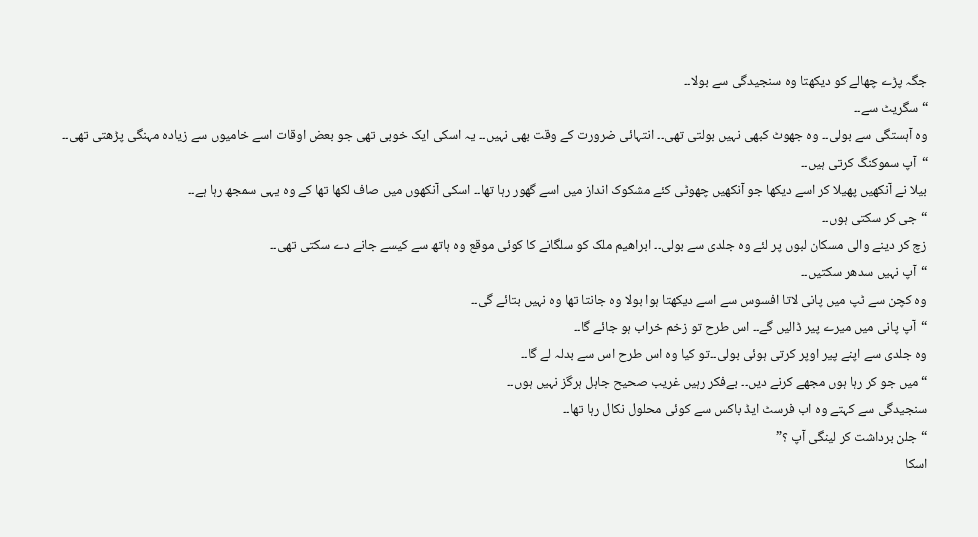جگہ پڑے چھالے کو دیکھتا وہ سنجیدگی سے بولا۔۔
“سگریٹ سے۔۔
وہ آہستگی سے بولی۔۔ وہ جھوٹ کبھی نہیں بولتی تھی۔۔ انتہائی ضرورت کے وقت بھی نہیں۔۔ یہ اسکی ایک خوبی تھی جو بعض اوقات اسے خامیوں سے زیادہ مہنگی پڑھتی تھی۔۔
“آپ سموکنگ کرتی ہیں۔۔
بیلا نے آنکھیں پھیلا کر اسے دیکھا جو آنکھیں چھوٹی کئے مشکوک انداز میں اسے گھور رہا تھا۔۔ اسکی آنکھوں میں صاف لکھا تھا کے وہ یہی سمجھ رہا ہے۔۔
“جی کر سکتی ہوں۔۔
زچ کر دینے والی مسکان لبوں پر لئے وہ جلدی سے بولی۔۔ ابراھیم ملک کو سلگانے کا کوئی موقع وہ ہاتھ سے کیسے جانے دے سکتی تھی۔۔
“آپ نہیں سدھر سکتیں۔۔
وہ کچن سے ٹپ میں پانی لاتا افسوس سے اسے دیکھتا ہوا بولا وہ جانتا تھا وہ نہیں بتائے گی۔۔
“آپ پانی میں میرے پیر ڈالیں گے۔۔ اس طرح تو زخم خراب ہو جائے گا۔۔
وہ جلدی سے اپنے پیر اوپر کرتی ہوئی بولی۔۔تو کیا وہ اس طرح اس سے بدلہ لے گا۔۔
“میں جو کر رہا ہوں مجھے کرنے دیں۔۔ بےفکر رہیں غریب صحیح جاہل ہرگز نہیں ہوں۔۔
سنجیدگی سے کہتے وہ اب فرسٹ ایڈ باکس سے کوئی محلول نکال رہا تھا۔۔
“جلن برداشت کر لینگی آپ ؟”
اسکا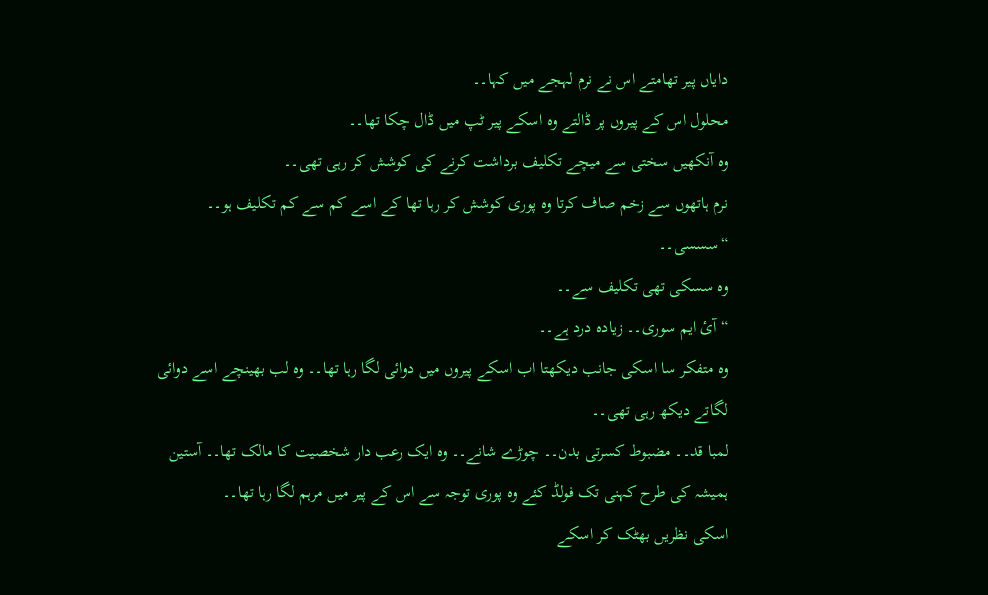داياں پیر تھامتے اس نے نرم لہجے میں کہا۔۔
محلول اس کے پیروں پر ڈالتے وہ اسکے پیر ٹپ میں ڈال چکا تھا۔۔
وہ آنکھیں سختی سے میچے تکلیف برداشت کرنے کی کوشش کر رہی تھی۔۔
نرم ہاتھوں سے زخم صاف کرتا وہ پوری کوشش کر رہا تھا کے اسے کم سے کم تکلیف ہو۔۔
“سسسی۔۔
وہ سسکی تھی تکلیف سے۔۔
“آئ ایم سوری۔۔ زیادہ درد ہے۔۔
وہ متفکر سا اسکی جانب دیکھتا اب اسکے پیروں میں دوائی لگا رہا تھا۔۔ وہ لب بھینچے اسے دوائی لگاتے دیکھ رہی تھی۔۔
لمبا قد۔۔ مضبوط کسرتی بدن۔۔ چوڑے شانے۔۔ وہ ایک رعب دار شخصیت کا مالک تھا۔۔ آستین ہمیشہ کی طرح کہنی تک فولڈ کئے وہ پوری توجہ سے اس کے پیر میں مرہم لگا رہا تھا۔۔
اسکی نظریں بھٹک کر اسکے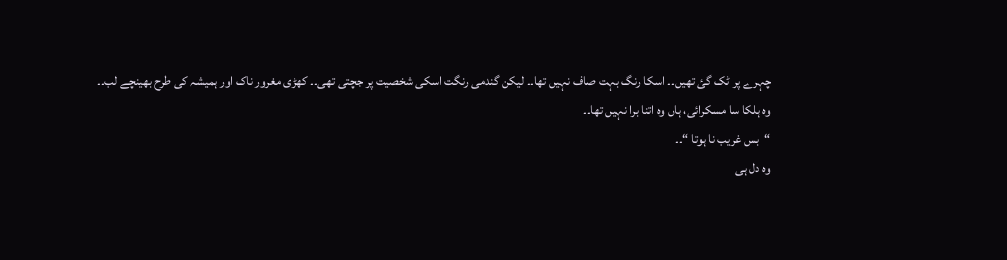چہرے پر ٹک گئ تھیں۔۔ اسکا رنگ بہت صاف نہیں تھا۔۔ لیکن گندمی رنگت اسکی شخصیت پر جچتی تھی۔۔ کھڑی مغرور ناک اور ہمیشہ کی طرح بھینچے لب۔۔
وہ ہلکا سا مسکرائی، ہاں وہ اتنا برا نہیں تھا۔۔
“بس غریب نا ہوتا “۔۔
وہ دل ہی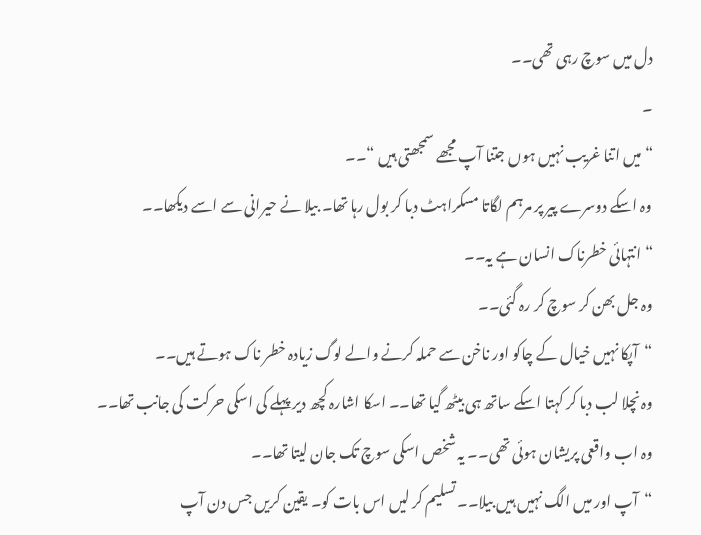دل میں سوچ رہی تھی۔۔
۔
“میں اتنا غریب نہیں ہوں جتنا آپ مجھے سمجھتی ہیں “۔۔
وہ اسکے دوسرے پیر پر مرہم لگاتا مسکراہٹ دبا کر بول رہا تھا۔ بیلا نے حیرانی سے اسے دیکھا۔۔
“انتہائی خطرناک انسان ہے یہ۔۔
وہ جل بھن کر سوچ کر رہ گئی۔۔
“آپکا نہیں خیال کے چاکو اور ناخن سے حملہ کرنے والے لوگ زیادہ خطر ناک ہوتے ہیں۔۔
وہ نچلا لب دبا کر کہتا اسکے ساتھ ہی بیٹھ گیا تھا۔۔ اسکا اشارہ کچھ دیر پہلے کی اسکی حرکت کی جانب تھا۔۔
وہ اب واقعی پریشان ہوئی تھی۔۔ یہ شخص اسکی سوچ تک جان لیتا تھا۔۔
“آپ اور میں الگ نہیں ہیں بیلا۔۔ تسلیم کر لیں اس بات کو۔ یقین کریں جس دن آپ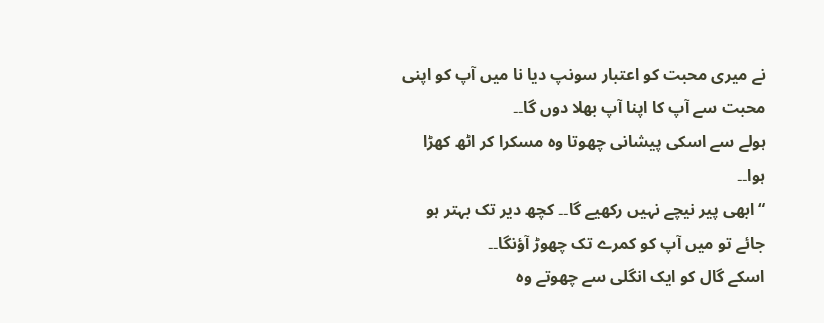نے میری محبت کو اعتبار سونپ دیا نا میں آپ کو اپنی محبت سے آپ کا اپنا آپ بھلا دوں گا۔۔
ہولے سے اسکی پیشانی چھوتا وہ مسکرا کر اٹھ کھڑا ہوا۔۔
“ابھی پیر نیچے نہیں رکھیے گا۔۔ کچھ دیر تک بہتر ہو جائے تو میں آپ کو کمرے تک چھوڑ آؤنگا۔۔
اسکے گال کو ایک انگلی سے چھوتے وہ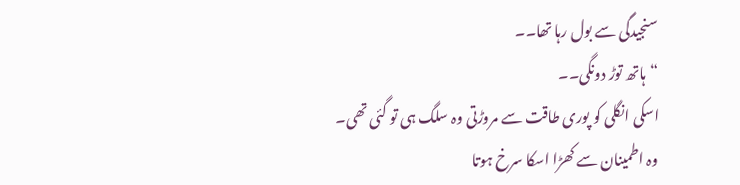سنجیدگی سے بول رہا تھا۔۔
“ہاتھ توڑ دونگی۔۔
اسکی انگلی کو پوری طاقت سے مروڑتی وہ سلگ ہی تو گئی تھی۔
وہ اطمینان سے کھڑا اسکا سرخ ہوتا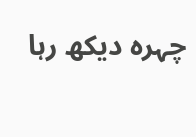چہرہ دیکھ رہا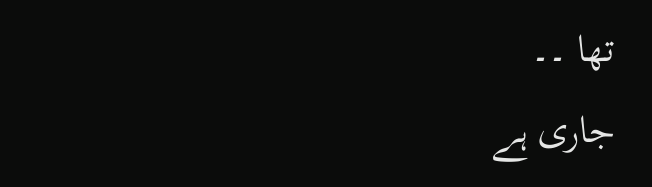تھا ۔۔
جاری ہے